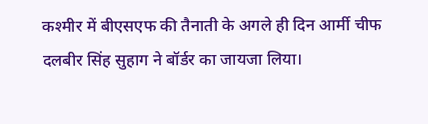कश्मीर में बीएसएफ की तैनाती के अगले ही दिन आर्मी चीफ दलबीर सिंह सुहाग ने बॉर्डर का जायजा लिया।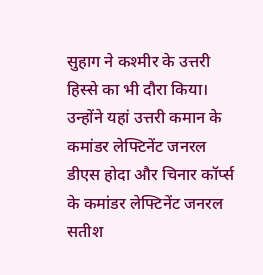सुहाग ने कश्मीर के उत्तरी हिस्से का भी दौरा किया। उन्होंने यहां उत्तरी कमान के कमांडर लेफ्टिनेंट जनरल डीएस होदा और चिनार कॉर्प्स के कमांडर लेफ्टिनेंट जनरल सतीश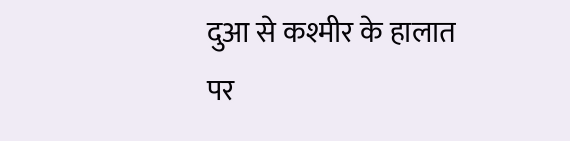दुआ से कश्मीर के हालात पर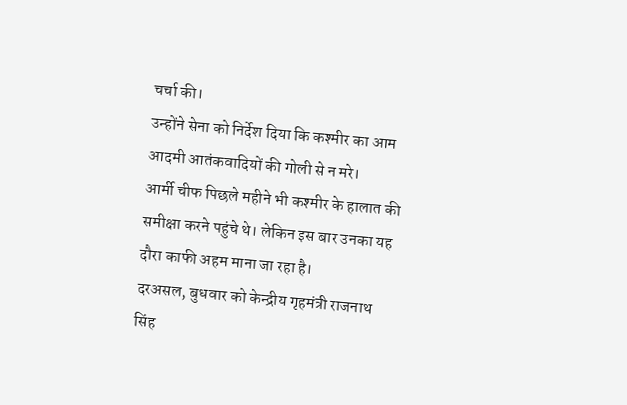चर्चा की।
उन्होंने सेना को निर्देश दिया कि कश्मीर का आम आदमी आतंकवादियों की गोली से न मरे।
आर्मी चीफ पिछले महीने भी कश्मीर के हालात की समीक्षा करने पहुंचे थे। लेकिन इस बार उनका यह दौरा काफी अहम माना जा रहा है।
दरअसल, बुधवार को केन्द्रीय गृहमंत्री राजनाथ सिंह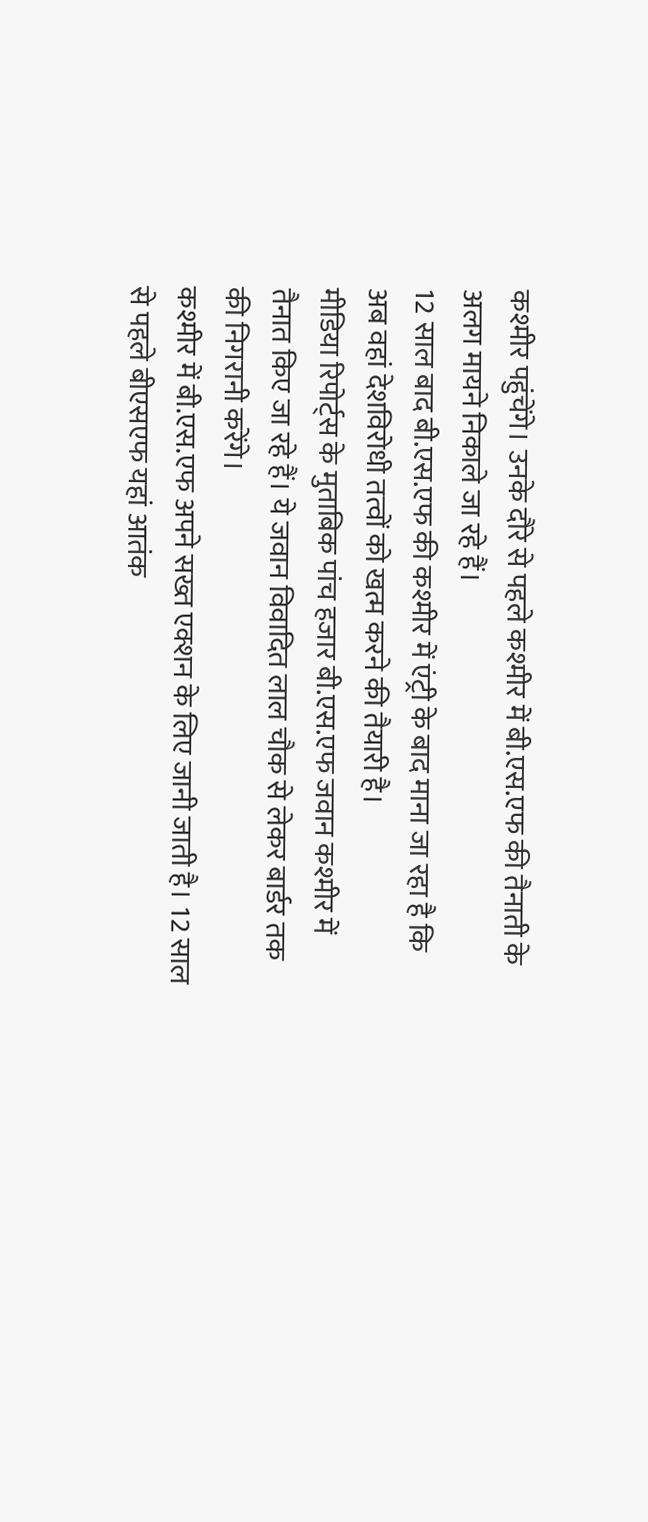कश्मीर पहुंचेंगे। उनके दौरे से पहले कश्मीर में बी.एस.एफ की तैनाती के अलग मायने निकाले जा रहे हैं।
12 साल बाद बी.एस.एफ की कश्मीर में एंट्री के बाद माना जा रहा है कि अब वहां देशविरोधी तत्वों को खत्म करने की तैयारी है।
मीडिया रिपोर्ट्स के मुताबिक पांच हजार बी.एस.एफ जवान कश्मीर में तैनात किए जा रहे हैं। ये जवान विवादित लाल चौक से लेकर बार्डर तक की निगरानी करेंगे।
कश्मीर में बी.एस.एफ अपने सख्त एक्शन के लिए जानी जाती है। 12 साल से पहले बीएसएफ यहां आतंक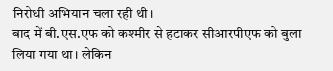निरोधी अभियान चला रही थी।
बाद में बी.एस.एफ को कश्मीर से हटाकर सीआरपीएफ को बुला लिया गया था। लेकिन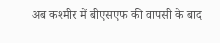अब कश्मीर में बीएसएफ की वापसी के बाद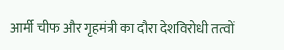आर्मी चीफ और गृहमंत्री का दौरा देशविरोधी तत्वों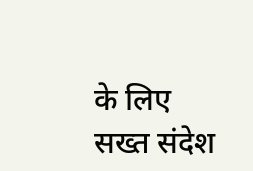के लिए सख्त संदेश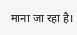माना जा रहा है।